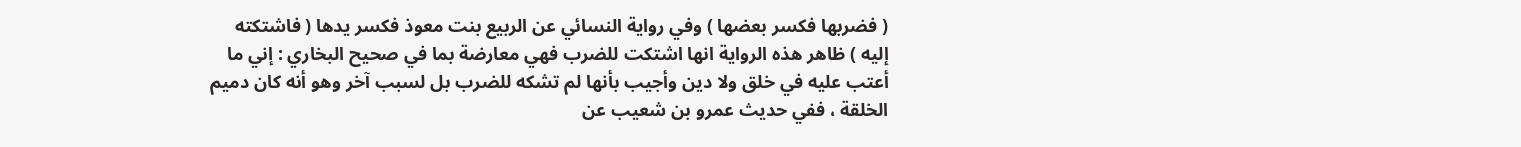( فضربها فكسر بعضها ) وفي رواية النسائي عن الربيع بنت معوذ فكسر يدها ( فاشتكته
إليه ) ظاهر هذه الرواية انها اشتكت للضرب فهي معارضة بما في صحيح البخاري : إني ما
أعتب عليه في خلق ولا دين وأجيب بأنها لم تشكه للضرب بل لسبب آخر وهو أنه كان دميم
الخلقة ، ففي حديث عمرو بن شعيب عن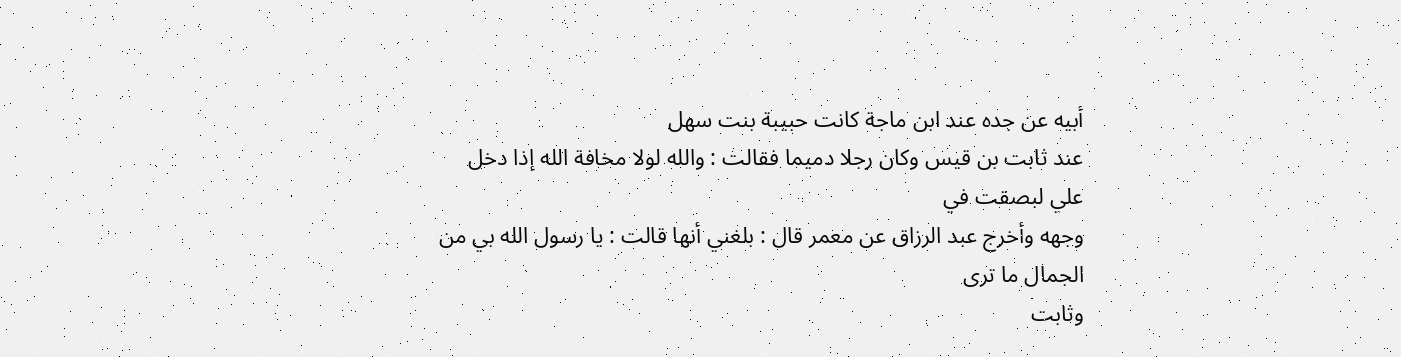أبيه عن جده عند ابن ماجة كانت حبيبة بنت سهل
عند ثابت بن قيس وكان رجلا دميما فقالت : والله لولا مخافة الله إذا دخل علي لبصقت في
وجهه وأخرج عبد الرزاق عن معمر قال : بلغني أنها قالت : يا رسول الله بي من الجمال ما ترى
وثابت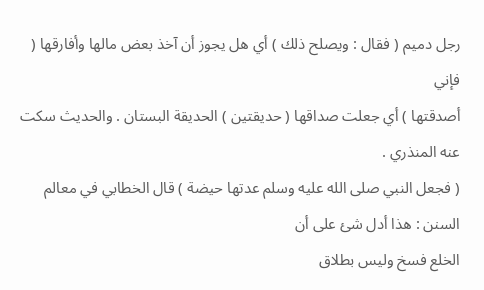رجل دميم ( فقال : ويصلح ذلك ) أي هل يجوز أن آخذ بعض مالها وأفارقها ( فإني
أصدقتها ) أي جعلت صداقها ( حديقتين ) الحديقة البستان . والحديث سكت عنه المنذري .
( فجعل النبي صلى الله عليه وسلم عدتها حيضة ) قال الخطابي في معالم السنن : هذا أدل شئ على أن
الخلع فسخ وليس بطلاق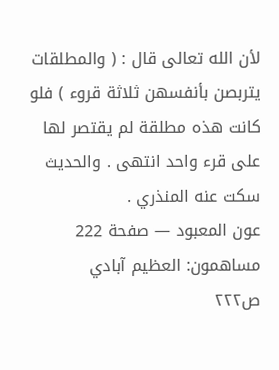لأن الله تعالى قال : ( والمطلقات يتربصن بأنفسهن ثلاثة قروء ) فلو
كانت هذه مطلقة لم يقتصر لها على قرء واحد انتهى . والحديث سكت عنه المنذري .
عون المعبود — صفحة 222
مساهمون: العظيم آبادي
ص٢٢٢